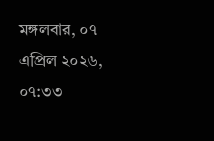মঙ্গলবার, ০৭ এপ্রিল ২০২৬, ০৭:৩৩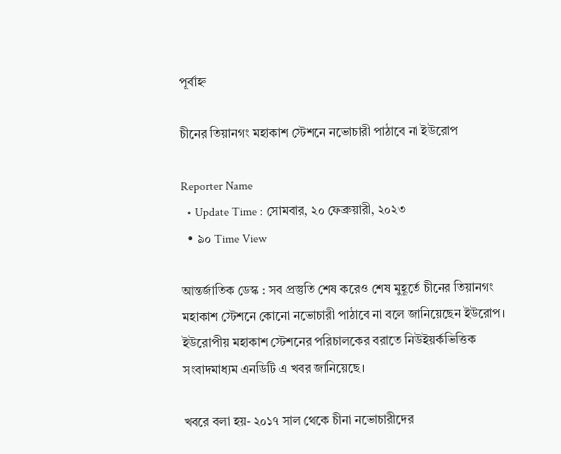পূর্বাহ্ন

চীনের তিয়ানগং মহাকাশ স্টেশনে নভোচারী পাঠাবে না ইউরোপ

Reporter Name
  • Update Time : সোমবার, ২০ ফেব্রুয়ারী, ২০২৩
  • ৯০ Time View

আন্তর্জাতিক ডেস্ক : সব প্রস্তুতি শেষ করেও শেষ মুহূর্তে চীনের তিয়ানগং মহাকাশ স্টেশনে কোনো নভোচারী পাঠাবে না বলে জানিয়েছেন ইউরোপ। ইউরোপীয় মহাকাশ স্টেশনের পরিচালকের বরাতে নিউইয়র্কভিত্তিক সংবাদমাধ্যম এনডিটি এ খবর জানিয়েছে।

খবরে বলা হয়- ২০১৭ সাল থেকে চীনা নভোচারীদের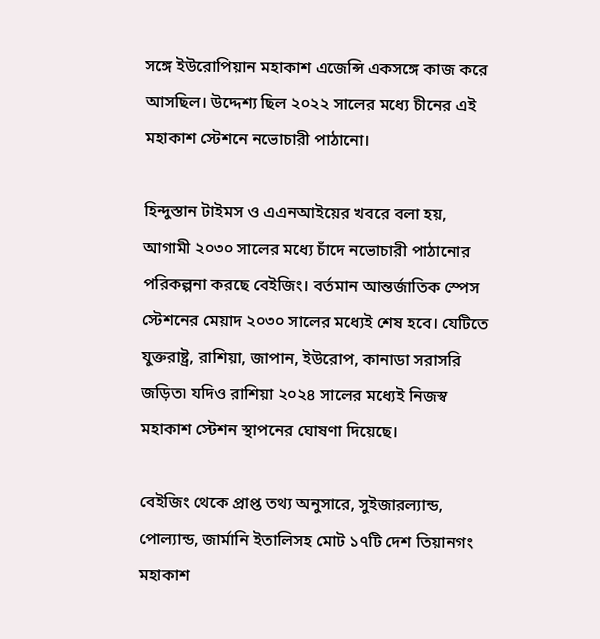সঙ্গে ইউরোপিয়ান মহাকাশ এজেন্সি একসঙ্গে কাজ করে আসছিল। উদ্দেশ্য ছিল ২০২২ সালের মধ্যে চীনের এই মহাকাশ স্টেশনে নভোচারী পাঠানো।

হিন্দুস্তান টাইমস ও এএনআইয়ের খবরে বলা হয়, আগামী ২০৩০ সালের মধ্যে চাঁদে নভোচারী পাঠানোর পরিকল্পনা করছে বেইজিং। বর্তমান আন্তর্জাতিক স্পেস স্টেশনের মেয়াদ ২০৩০ সালের মধ্যেই শেষ হবে। যেটিতে যুক্তরাষ্ট্র, রাশিয়া, জাপান, ইউরোপ, কানাডা সরাসরি জড়িত৷ যদিও রাশিয়া ২০২৪ সালের মধ্যেই নিজস্ব মহাকাশ স্টেশন স্থাপনের ঘোষণা দিয়েছে।

বেইজিং থেকে প্রাপ্ত তথ্য অনুসারে, সুইজারল্যান্ড, পোল্যান্ড, জার্মানি ইতালিসহ মোট ১৭টি দেশ তিয়ানগং মহাকাশ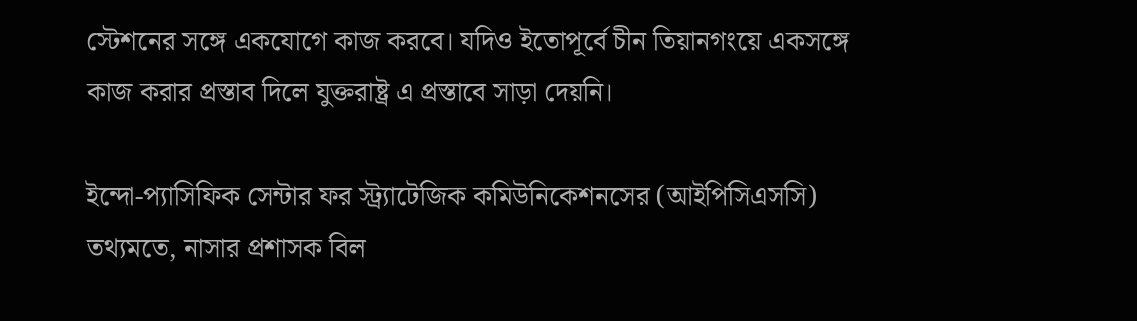স্টেশনের সঙ্গে একযোগে কাজ করবে। যদিও ইতোপূর্বে চীন তিয়ানগংয়ে একসঙ্গে কাজ করার প্রস্তাব দিলে যুক্তরাষ্ট্র এ প্রস্তাবে সাড়া দেয়নি।

ইন্দো-প্যাসিফিক সেন্টার ফর স্ট্র্যাটেজিক কমিউনিকেশনসের (আইপিসিএসসি) তথ্যমতে, নাসার প্রশাসক বিল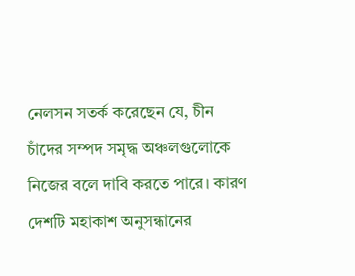নেলসন সতর্ক করেছেন যে, চীন চাঁদের সম্পদ সমৃদ্ধ অঞ্চলগুলোকে নিজের বলে দাবি করতে পারে। কারণ দেশটি মহাকাশ অনুসন্ধানের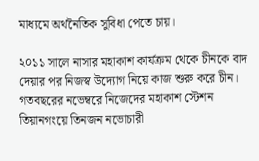মাধ্যমে অর্থনৈতিক সুবিধা পেতে চায়।

২০১১ সালে নাসার মহাকাশ কার্যক্রম থেকে চীনকে বাদ দেয়ার পর নিজস্ব উদ্যোগ নিয়ে কাজ শুরু করে চীন। গতবছরের নভেম্বরে নিজেদের মহাকাশ স্টেশন তিয়ানগংয়ে তিনজন নভোচারী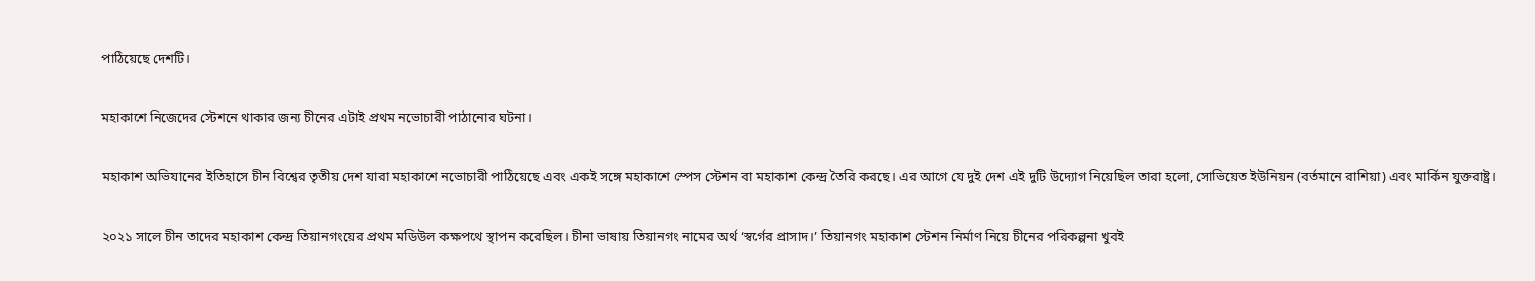পাঠিয়েছে দেশটি।

মহাকাশে নিজেদের স্টেশনে থাকার জন্য চীনের এটাই প্রথম নভোচারী পাঠানোর ঘটনা।

মহাকাশ অভিযানের ইতিহাসে চীন বিশ্বের তৃতীয় দেশ যারা মহাকাশে নভোচারী পাঠিয়েছে এবং একই সঙ্গে মহাকাশে স্পেস স্টেশন বা মহাকাশ কেন্দ্র তৈরি করছে। এর আগে যে দুই দেশ এই দুটি উদ্যোগ নিয়েছিল তারা হলো, সোভিয়েত ইউনিয়ন (বর্তমানে রাশিয়া) এবং মার্কিন যুক্তরাষ্ট্র।

২০২১ সালে চীন তাদের মহাকাশ কেন্দ্র তিয়ানগংয়ের প্রথম মডিউল কক্ষপথে স্থাপন করেছিল। চীনা ভাষায় তিয়ানগং নামের অর্থ ‘স্বর্গের প্রাসাদ।’ তিয়ানগং মহাকাশ স্টেশন নির্মাণ নিয়ে চীনের পরিকল্পনা খুবই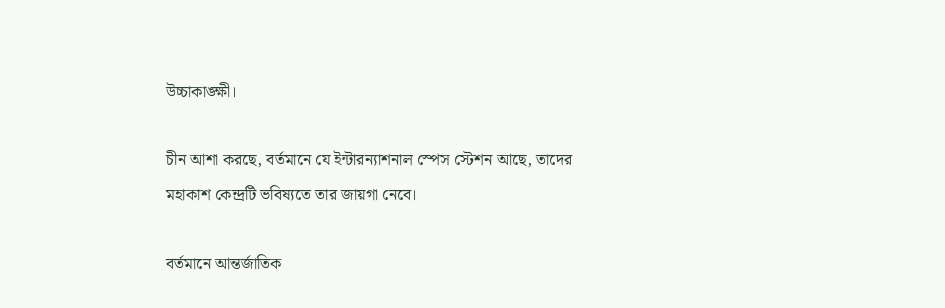উচ্চাকাঙ্ক্ষী।

চীন আশা করছে, বর্তমানে যে ইন্টারন্যাশনাল স্পেস স্টেশন আছে, তাদের মহাকাশ কেন্দ্রটি ভবিষ্যতে তার জায়গা নেবে।

বর্তমানে আন্তর্জাতিক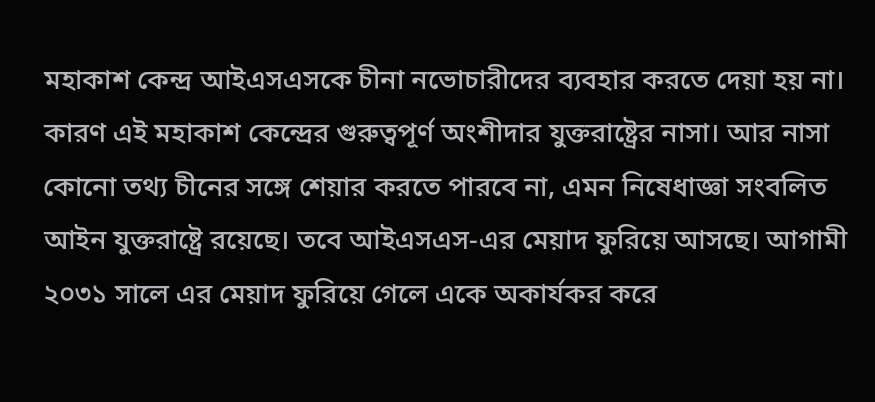মহাকাশ কেন্দ্র আইএসএসকে চীনা নভোচারীদের ব্যবহার করতে দেয়া হয় না। কারণ এই মহাকাশ কেন্দ্রের গুরুত্বপূর্ণ অংশীদার যুক্তরাষ্ট্রের নাসা। আর নাসা কোনো তথ্য চীনের সঙ্গে শেয়ার করতে পারবে না, এমন নিষেধাজ্ঞা সংবলিত আইন যুক্তরাষ্ট্রে রয়েছে। তবে আইএসএস-এর মেয়াদ ফুরিয়ে আসছে। আগামী ২০৩১ সালে এর মেয়াদ ফুরিয়ে গেলে একে অকার্যকর করে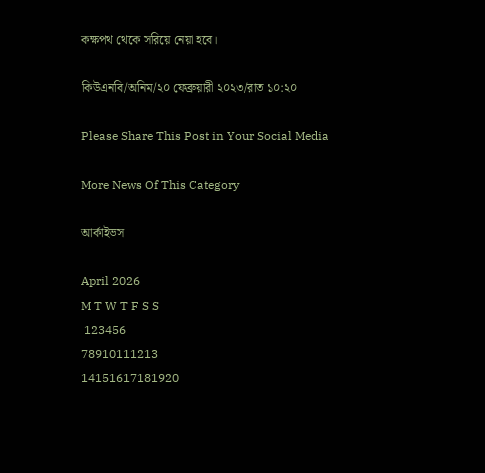কক্ষপথ থেকে সরিয়ে নেয়া হবে।

কিউএনবি/অনিম/২০ ফেব্রুয়ারী ২০২৩/রাত ১০:২০

Please Share This Post in Your Social Media

More News Of This Category

আর্কাইভস

April 2026
M T W T F S S
 123456
78910111213
14151617181920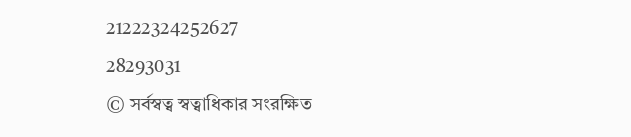21222324252627
28293031
© সর্বস্বত্ব স্বত্বাধিকার সংরক্ষিত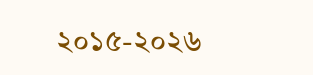২০১৫-২০২৬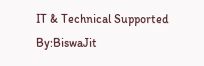IT & Technical Supported By:BiswaJit